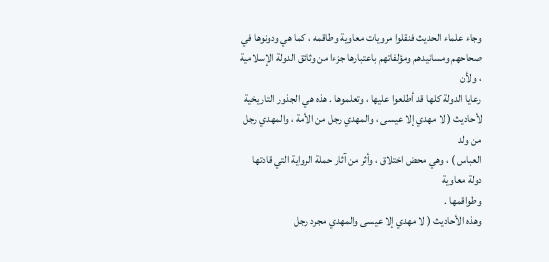وجاء علماء الحديث فنقلوا مرويات معاوية وطاقمه ، كما هي ودونوها في
صحاحهم ومسانيدهم ومؤلفاتهم باعتبارها جزءا من وثائق الدولة الإسلامية ، ولأن
رعايا الدولة كلها قد أطلعوا عليها ، وتعلموها . هذه هي الجذور التاريخية
لأحاديث ( لا مهدي إلا عيسى ، والمهدي رجل من الأمة ، والمهدي رجل من ولد
العباس ) ، وهي محض اختلاق ، وأثر من آثار حملة الرواية التي قادتها دولة معاوية
وطواقمها .
وهذه الأحاديث ( لا مهدي إلا عيسى والمهدي مجرد رجل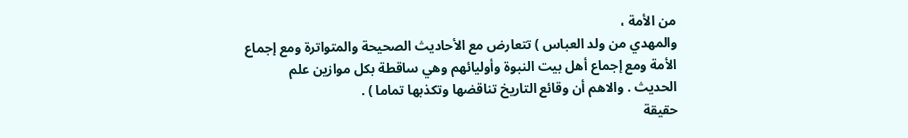من الأمة ،
والمهدي من ولد العباس ) تتعارض مع الأحاديث الصحيحة والمتواترة ومع إجماع
الأمة ومع إجماع أهل بيت النبوة وأوليائهم وهي ساقطة بكل موازين علم
الحديث . والاهم أن وقائع التاريخ تناقضها وتكذبها تماما ) .
حقيقة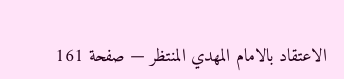الاعتقاد بالامام المهدي المنتظر — صفحة 161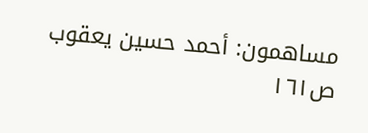مساهمون: أحمد حسين يعقوب
ص١٦١